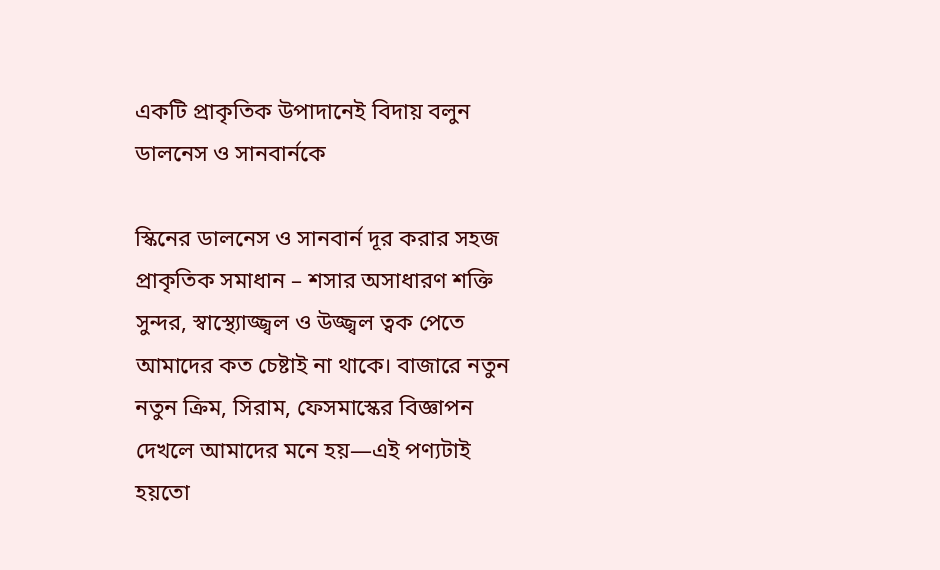একটি প্রাকৃতিক উপাদানেই বিদায় বলুন ডালনেস ও সানবার্নকে

স্কিনের ডালনেস ও সানবার্ন দূর করার সহজ প্রাকৃতিক সমাধান – শসার অসাধারণ শক্তি
সুন্দর, স্বাস্থ্যোজ্জ্বল ও উজ্জ্বল ত্বক পেতে আমাদের কত চেষ্টাই না থাকে। বাজারে নতুন নতুন ক্রিম, সিরাম, ফেসমাস্কের বিজ্ঞাপন দেখলে আমাদের মনে হয়—এই পণ্যটাই হয়তো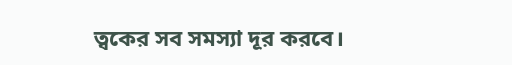ত্বকের সব সমস্যা দূর করবে।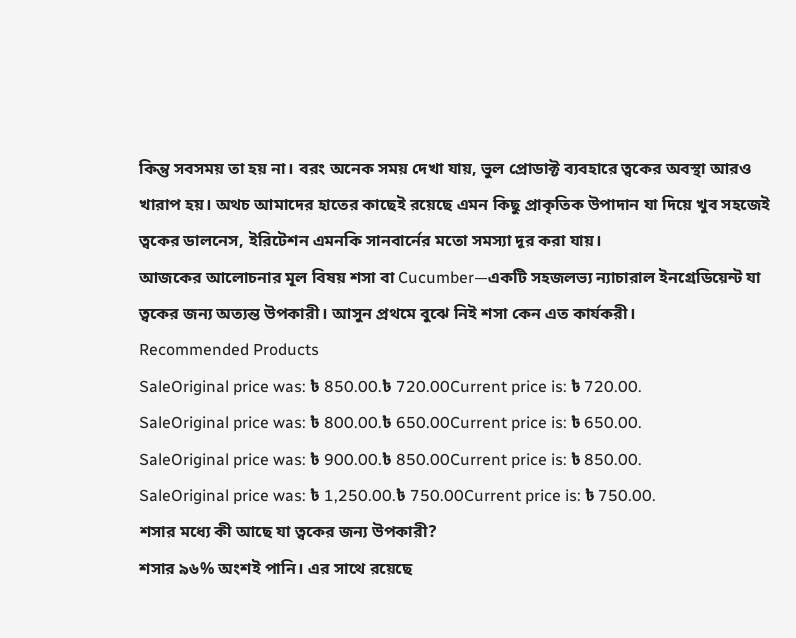কিন্তু সবসময় তা হয় না। বরং অনেক সময় দেখা যায়, ভুল প্রোডাক্ট ব্যবহারে ত্বকের অবস্থা আরও খারাপ হয়। অথচ আমাদের হাতের কাছেই রয়েছে এমন কিছু প্রাকৃতিক উপাদান যা দিয়ে খুব সহজেই ত্বকের ডালনেস, ইরিটেশন এমনকি সানবার্নের মতো সমস্যা দূর করা যায়।
আজকের আলোচনার মূল বিষয় শসা বা Cucumber—একটি সহজলভ্য ন্যাচারাল ইনগ্রেডিয়েন্ট যা ত্বকের জন্য অত্যন্ত উপকারী। আসুন প্রথমে বুঝে নিই শসা কেন এত কার্যকরী।
Recommended Products
SaleOriginal price was: ৳ 850.00.৳ 720.00Current price is: ৳ 720.00.
SaleOriginal price was: ৳ 800.00.৳ 650.00Current price is: ৳ 650.00.
SaleOriginal price was: ৳ 900.00.৳ 850.00Current price is: ৳ 850.00.
SaleOriginal price was: ৳ 1,250.00.৳ 750.00Current price is: ৳ 750.00.
শসার মধ্যে কী আছে যা ত্বকের জন্য উপকারী?
শসার ৯৬% অংশই পানি। এর সাথে রয়েছে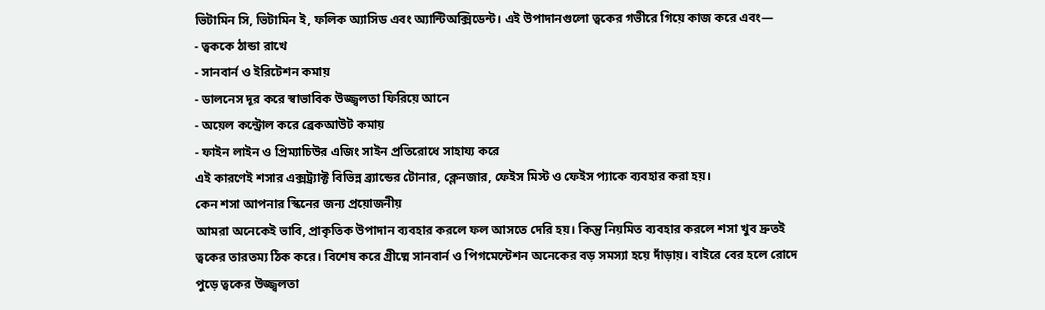ভিটামিন সি, ভিটামিন ই, ফলিক অ্যাসিড এবং অ্যান্টিঅক্সিডেন্ট। এই উপাদানগুলো ত্বকের গভীরে গিয়ে কাজ করে এবং—
- ত্বককে ঠান্ডা রাখে
- সানবার্ন ও ইরিটেশন কমায়
- ডালনেস দূর করে স্বাভাবিক উজ্জ্বলতা ফিরিয়ে আনে
- অয়েল কন্ট্রোল করে ব্রেকআউট কমায়
- ফাইন লাইন ও প্রিম্যাচিউর এজিং সাইন প্রতিরোধে সাহায্য করে
এই কারণেই শসার এক্সট্র্যাক্ট বিভিন্ন ব্র্যান্ডের টোনার, ক্লেনজার, ফেইস মিস্ট ও ফেইস প্যাকে ব্যবহার করা হয়।
কেন শসা আপনার স্কিনের জন্য প্রয়োজনীয়
আমরা অনেকেই ভাবি, প্রাকৃতিক উপাদান ব্যবহার করলে ফল আসতে দেরি হয়। কিন্তু নিয়মিত ব্যবহার করলে শসা খুব দ্রুতই ত্বকের তারতম্য ঠিক করে। বিশেষ করে গ্রীষ্মে সানবার্ন ও পিগমেন্টেশন অনেকের বড় সমস্যা হয়ে দাঁড়ায়। বাইরে বের হলে রোদে পুড়ে ত্বকের উজ্জ্বলতা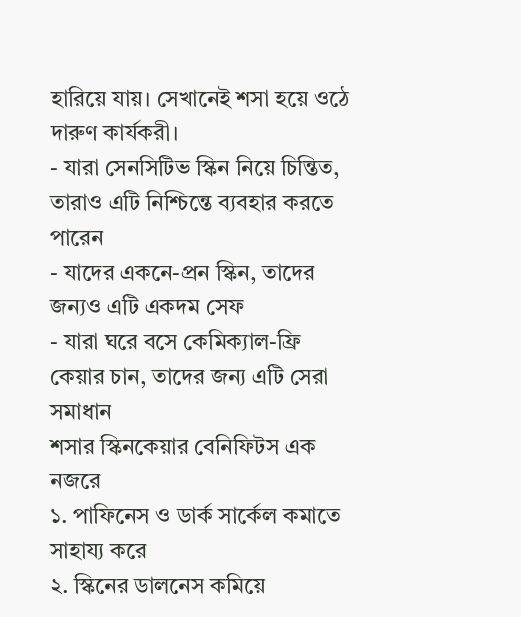হারিয়ে যায়। সেখানেই শসা হয়ে ওঠে দারুণ কার্যকরী।
- যারা সেনসিটিভ স্কিন নিয়ে চিন্তিত, তারাও এটি নিশ্চিন্তে ব্যবহার করতে পারেন
- যাদের একনে-প্রন স্কিন, তাদের জন্যও এটি একদম সেফ
- যারা ঘরে বসে কেমিক্যাল-ফ্রি কেয়ার চান, তাদের জন্য এটি সেরা সমাধান
শসার স্কিনকেয়ার বেনিফিটস এক নজরে
১. পাফিনেস ও ডার্ক সার্কেল কমাতে সাহায্য করে
২. স্কিনের ডালনেস কমিয়ে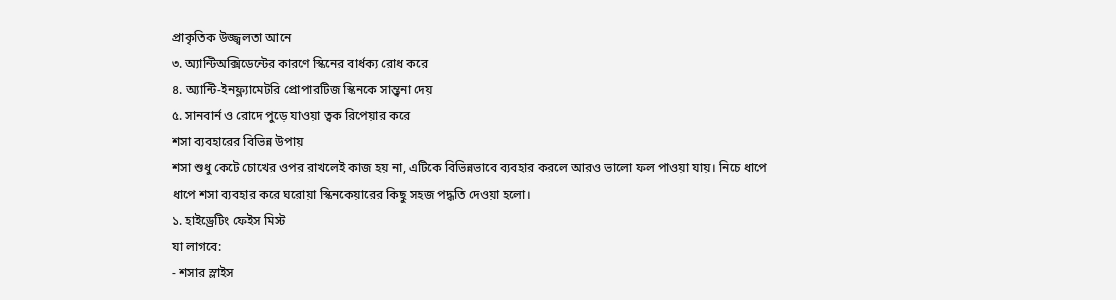প্রাকৃতিক উজ্জ্বলতা আনে
৩. অ্যান্টিঅক্সিডেন্টের কারণে স্কিনের বার্ধক্য রোধ করে
৪. অ্যান্টি-ইনফ্ল্যামেটরি প্রোপারটিজ স্কিনকে সান্ত্বনা দেয়
৫. সানবার্ন ও রোদে পুড়ে যাওয়া ত্বক রিপেয়ার করে
শসা ব্যবহারের বিভিন্ন উপায়
শসা শুধু কেটে চোখের ওপর রাখলেই কাজ হয় না, এটিকে বিভিন্নভাবে ব্যবহার করলে আরও ভালো ফল পাওয়া যায়। নিচে ধাপে ধাপে শসা ব্যবহার করে ঘরোয়া স্কিনকেয়ারের কিছু সহজ পদ্ধতি দেওয়া হলো।
১. হাইড্রেটিং ফেইস মিস্ট
যা লাগবে:
- শসার স্লাইস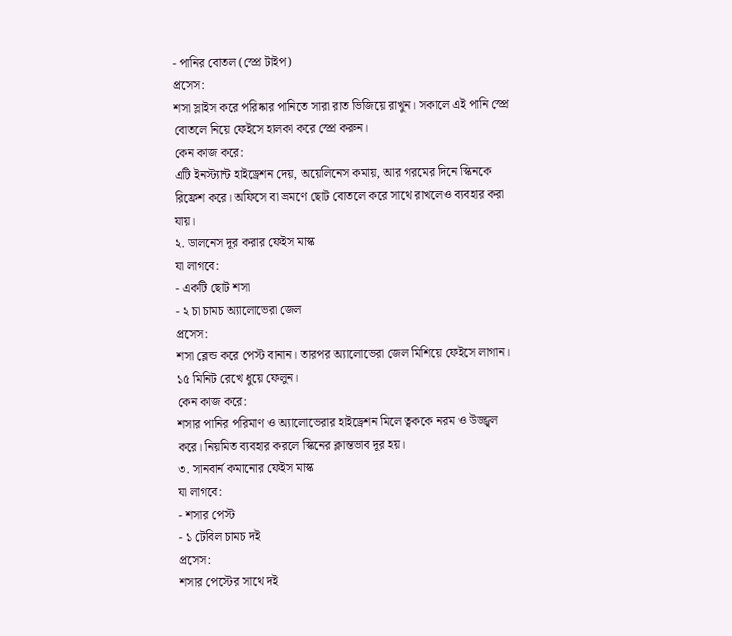- পানির বোতল (স্প্রে টাইপ)
প্রসেস:
শসা স্লাইস করে পরিষ্কার পানিতে সারা রাত ভিজিয়ে রাখুন। সকালে এই পানি স্প্রে বোতলে নিয়ে ফেইসে হালকা করে স্প্রে করুন।
কেন কাজ করে:
এটি ইনস্ট্যান্ট হাইড্রেশন দেয়, অয়েলিনেস কমায়, আর গরমের দিনে স্কিনকে রিফ্রেশ করে। অফিসে বা ভ্রমণে ছোট বোতলে করে সাথে রাখলেও ব্যবহার করা যায়।
২. ডালনেস দূর করার ফেইস মাস্ক
যা লাগবে:
- একটি ছোট শসা
- ২ চা চামচ অ্যালোভেরা জেল
প্রসেস:
শসা ব্লেন্ড করে পেস্ট বানান। তারপর অ্যালোভেরা জেল মিশিয়ে ফেইসে লাগান। ১৫ মিনিট রেখে ধুয়ে ফেলুন।
কেন কাজ করে:
শসার পানির পরিমাণ ও অ্যালোভেরার হাইড্রেশন মিলে ত্বককে নরম ও উজ্জ্বল করে। নিয়মিত ব্যবহার করলে স্কিনের ক্লান্তভাব দূর হয়।
৩. সানবার্ন কমানোর ফেইস মাস্ক
যা লাগবে:
- শসার পেস্ট
- ১ টেবিল চামচ দই
প্রসেস:
শসার পেস্টের সাথে দই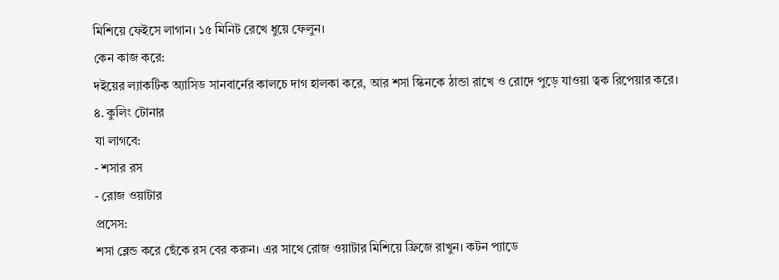মিশিয়ে ফেইসে লাগান। ১৫ মিনিট রেখে ধুয়ে ফেলুন।
কেন কাজ করে:
দইয়ের ল্যাকটিক অ্যাসিড সানবার্নের কালচে দাগ হালকা করে, আর শসা স্কিনকে ঠান্ডা রাখে ও রোদে পুড়ে যাওয়া ত্বক রিপেয়ার করে।
৪. কুলিং টোনার
যা লাগবে:
- শসার রস
- রোজ ওয়াটার
প্রসেস:
শসা ব্লেন্ড করে ছেঁকে রস বের করুন। এর সাথে রোজ ওয়াটার মিশিয়ে ফ্রিজে রাখুন। কটন প্যাডে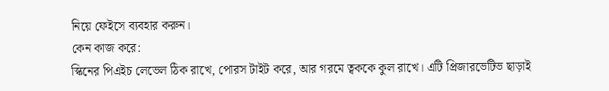নিয়ে ফেইসে ব্যবহার করুন।
কেন কাজ করে:
স্কিনের পিএইচ লেভেল ঠিক রাখে, পোরস টাইট করে, আর গরমে ত্বককে কুল রাখে। এটি প্রিজারভেটিভ ছাড়াই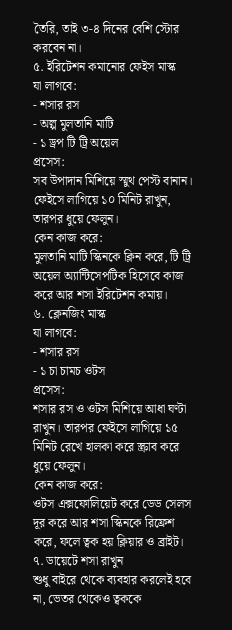তৈরি, তাই ৩-৪ দিনের বেশি স্টোর করবেন না।
৫. ইরিটেশন কমানোর ফেইস মাস্ক
যা লাগবে:
- শসার রস
- অল্প মুলতানি মাটি
- ১ ড্রপ টি ট্রি অয়েল
প্রসেস:
সব উপাদান মিশিয়ে স্মুথ পেস্ট বানান। ফেইসে লাগিয়ে ১০ মিনিট রাখুন, তারপর ধুয়ে ফেলুন।
কেন কাজ করে:
মুলতানি মাটি স্কিনকে ক্লিন করে, টি ট্রি অয়েল অ্যান্টিসেপটিক হিসেবে কাজ করে আর শসা ইরিটেশন কমায়।
৬. ক্লেনজিং মাস্ক
যা লাগবে:
- শসার রস
- ১ চা চামচ ওটস
প্রসেস:
শসার রস ও ওটস মিশিয়ে আধা ঘণ্টা রাখুন। তারপর ফেইসে লাগিয়ে ১৫ মিনিট রেখে হালকা করে স্ক্রাব করে ধুয়ে ফেলুন।
কেন কাজ করে:
ওটস এক্সফোলিয়েট করে ডেড সেলস দূর করে আর শসা স্কিনকে রিফ্রেশ করে, ফলে ত্বক হয় ক্লিয়ার ও ব্রাইট।
৭. ডায়েটে শসা রাখুন
শুধু বাইরে থেকে ব্যবহার করলেই হবে না, ভেতর থেকেও ত্বককে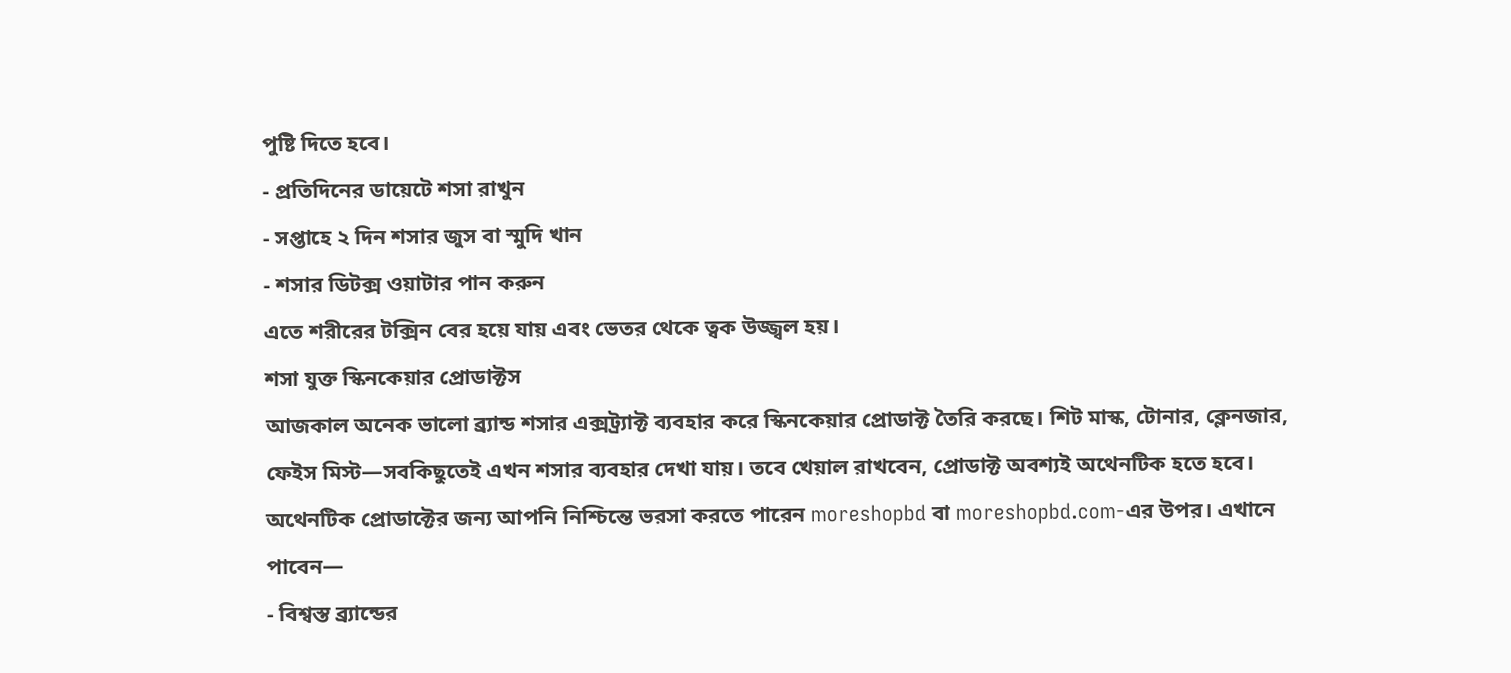পুষ্টি দিতে হবে।
- প্রতিদিনের ডায়েটে শসা রাখুন
- সপ্তাহে ২ দিন শসার জুস বা স্মুদি খান
- শসার ডিটক্স ওয়াটার পান করুন
এতে শরীরের টক্সিন বের হয়ে যায় এবং ভেতর থেকে ত্বক উজ্জ্বল হয়।
শসা যুক্ত স্কিনকেয়ার প্রোডাক্টস
আজকাল অনেক ভালো ব্র্যান্ড শসার এক্সট্র্যাক্ট ব্যবহার করে স্কিনকেয়ার প্রোডাক্ট তৈরি করছে। শিট মাস্ক, টোনার, ক্লেনজার, ফেইস মিস্ট—সবকিছুতেই এখন শসার ব্যবহার দেখা যায়। তবে খেয়াল রাখবেন, প্রোডাক্ট অবশ্যই অথেনটিক হতে হবে।
অথেনটিক প্রোডাক্টের জন্য আপনি নিশ্চিন্তে ভরসা করতে পারেন moreshopbd বা moreshopbd.com-এর উপর। এখানে পাবেন—
- বিশ্বস্ত ব্র্যান্ডের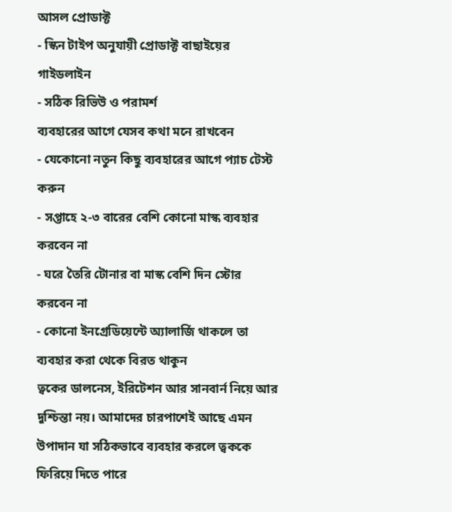আসল প্রোডাক্ট
- স্কিন টাইপ অনুযায়ী প্রোডাক্ট বাছাইয়ের গাইডলাইন
- সঠিক রিভিউ ও পরামর্শ
ব্যবহারের আগে যেসব কথা মনে রাখবেন
- যেকোনো নতুন কিছু ব্যবহারের আগে প্যাচ টেস্ট করুন
- সপ্তাহে ২-৩ বারের বেশি কোনো মাস্ক ব্যবহার করবেন না
- ঘরে তৈরি টোনার বা মাস্ক বেশি দিন স্টোর করবেন না
- কোনো ইনগ্রেডিয়েন্টে অ্যালার্জি থাকলে তা ব্যবহার করা থেকে বিরত থাকুন
ত্বকের ডালনেস, ইরিটেশন আর সানবার্ন নিয়ে আর দুশ্চিন্তা নয়। আমাদের চারপাশেই আছে এমন উপাদান যা সঠিকভাবে ব্যবহার করলে ত্বককে ফিরিয়ে দিতে পারে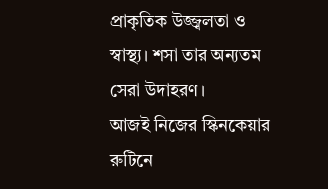প্রাকৃতিক উজ্জ্বলতা ও স্বাস্থ্য। শসা তার অন্যতম সেরা উদাহরণ।
আজই নিজের স্কিনকেয়ার রুটিনে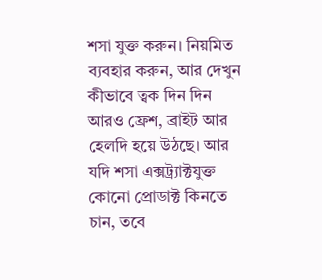শসা যুক্ত করুন। নিয়মিত ব্যবহার করুন, আর দেখুন কীভাবে ত্বক দিন দিন আরও ফ্রেশ, ব্রাইট আর হেলদি হয়ে উঠছে। আর যদি শসা এক্সট্র্যাক্টযুক্ত কোনো প্রোডাক্ট কিনতে চান, তবে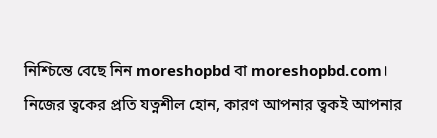নিশ্চিন্তে বেছে নিন moreshopbd বা moreshopbd.com।
নিজের ত্বকের প্রতি যত্নশীল হোন, কারণ আপনার ত্বকই আপনার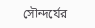সৌন্দর্যের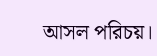আসল পরিচয়।